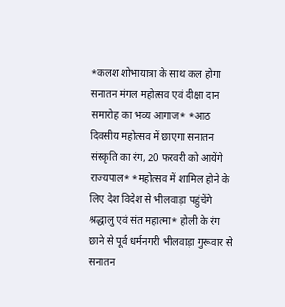*कलश शोभायात्रा के साथ कल होगा सनातन मंगल महोत्सव एवं दीक्षा दान समारोह का भव्य आगाज* *आठ दिवसीय महोत्सव में छाएगा सनातन संस्कृति का रंग, 20 फरवरी को आयेंगे राज्यपाल* *महोत्सव में शामिल होने के लिए देश विदेश से भीलवाड़ा पहुंचेंगे श्रद्धालु एवं संत महात्मा* होली के रंग छाने से पूर्व धर्मनगरी भीलवाड़ा गुरूवार से सनातन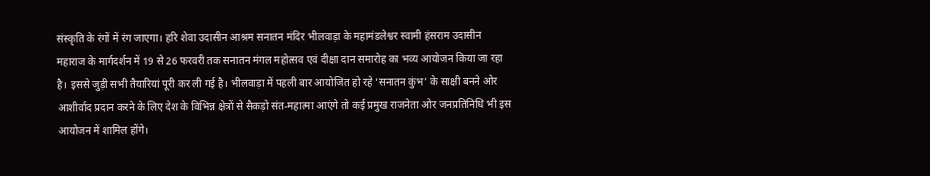संस्कृति के रंगों में रंग जाएगा। हरि शेवा उदासीन आश्रम सनातन मंदिर भीलवाड़ा के महामंडलेश्वर स्वामी हंसराम उदासीन महाराज के मार्गदर्शन में 19 से 26 फरवरी तक सनातन मंगल महोत्सव एवं दीक्षा दान समारोह का भव्य आयोजन किया जा रहा है। इससे जुड़ी सभी तैयारियां पूरी कर ली गई है। भीलवाड़ा में पहली बार आयोजित हो रहे ‘सनातन कुंभ’ के साक्षी बनने ओर आशीर्वाद प्रदान करने के लिए देश के विभिन्न क्षेत्रों से सैकड़ो संत-महात्मा आएंगे तो कई प्रमुख राजनेता ओर जनप्रतिनिधि भी इस आयोजन में शामिल होंगे।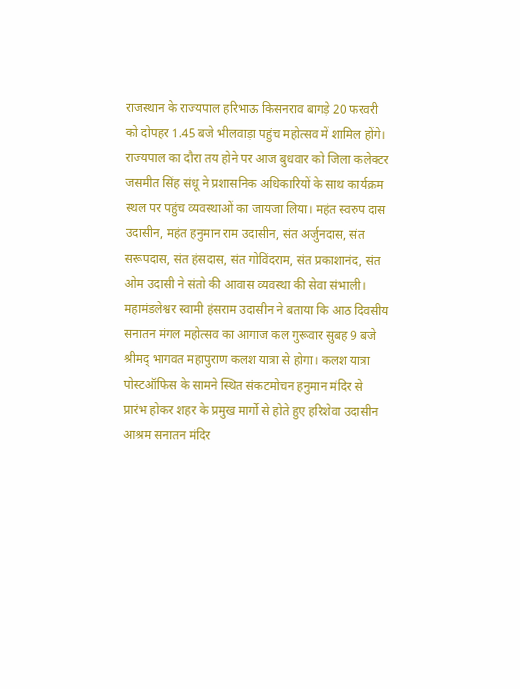राजस्थान के राज्यपाल हरिभाऊ किसनराव बागड़े 20 फरवरी को दोपहर 1.45 बजे भीलवाड़ा पहुंच महोत्सव में शामिल होंगे। राज्यपाल का दौरा तय होने पर आज बुधवार को जिला कलेक्टर जसमीत सिंह संधू ने प्रशासनिक अधिकारियों के साथ कार्यक्रम स्थल पर पहुंच व्यवस्थाओं का जायजा लिया। महंत स्वरुप दास उदासीन, महंत हनुमान राम उदासीन, संत अर्जुनदास, संत सरूपदास, संत हंसदास, संत गोविंदराम, संत प्रकाशानंद, संत ओम उदासी ने संतो की आवास व्यवस्था की सेवा संभाली। महामंडलेश्वर स्वामी हंसराम उदासीन ने बताया कि आठ दिवसीय सनातन मंगल महोत्सव का आगाज कल गुरूवार सुबह 9 बजे श्रीमद् भागवत महापुराण कलश यात्रा से होगा। कलश यात्रा पोस्टऑफिस के सामने स्थित संकटमोचन हनुमान मंदिर से प्रारंभ होकर शहर के प्रमुख मार्गो से होते हुए हरिशेवा उदासीन आश्रम सनातन मंदिर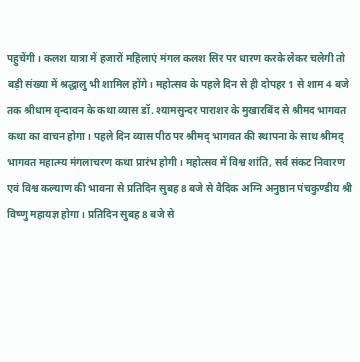पहुचेंगी। कलश यात्रा में हजारों महिलाएं मंगल कलश सिर पर धारण करके लेकर चलेगी तो बड़ी संख्या में श्रद्धालु भी शामिल होंगे। महोत्सव के पहले दिन से ही दोपहर 1 से शाम 4 बजे तक श्रीधाम वृन्दावन के कथा व्यास डॉ. श्यामसुन्दर पाराशर के मुखारबिंद से श्रीमद भागवत कथा का वाचन होगा। पहले दिन व्यास पीठ पर श्रीमद् भागवत की स्थापना के साथ श्रीमद् भागवत महात्म्य मंगलाचरण कथा प्रारंभ होगी। महोत्सव में विश्व शांति, सर्व संकट निवारण एवं विश्व कल्याण की भावना से प्रतिदिन सुबह 8 बजे से वैदिक अग्नि अनुष्ठान पंचकुण्डीय श्री विष्णु महायज्ञ होगा। प्रतिदिन सुबह 8 बजे से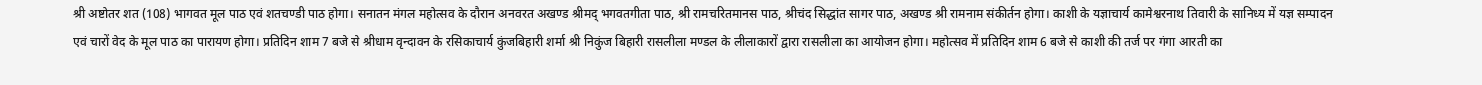श्री अष्टोतर शत (108) भागवत मूल पाठ एवं शतचण्डी पाठ होगा। सनातन मंगल महोत्सव के दौरान अनवरत अखण्ड श्रीमद् भगवतगीता पाठ, श्री रामचरितमानस पाठ, श्रीचंद सिद्धांत सागर पाठ, अखण्ड श्री रामनाम संकीर्तन होगा। काशी के यज्ञाचार्य कामेश्वरनाथ तिवारी के सानिध्य में यज्ञ सम्पादन एवं चारों वेद के मूल पाठ का पारायण होगा। प्रतिदिन शाम 7 बजे से श्रीधाम वृन्दावन के रसिकाचार्य कुंजबिहारी शर्मा श्री निकुंज बिहारी रासलीला मण्डल के लीलाकारों द्वारा रासलीला का आयोजन होगा। महोत्सव में प्रतिदिन शाम 6 बजे से काशी की तर्ज पर गंगा आरती का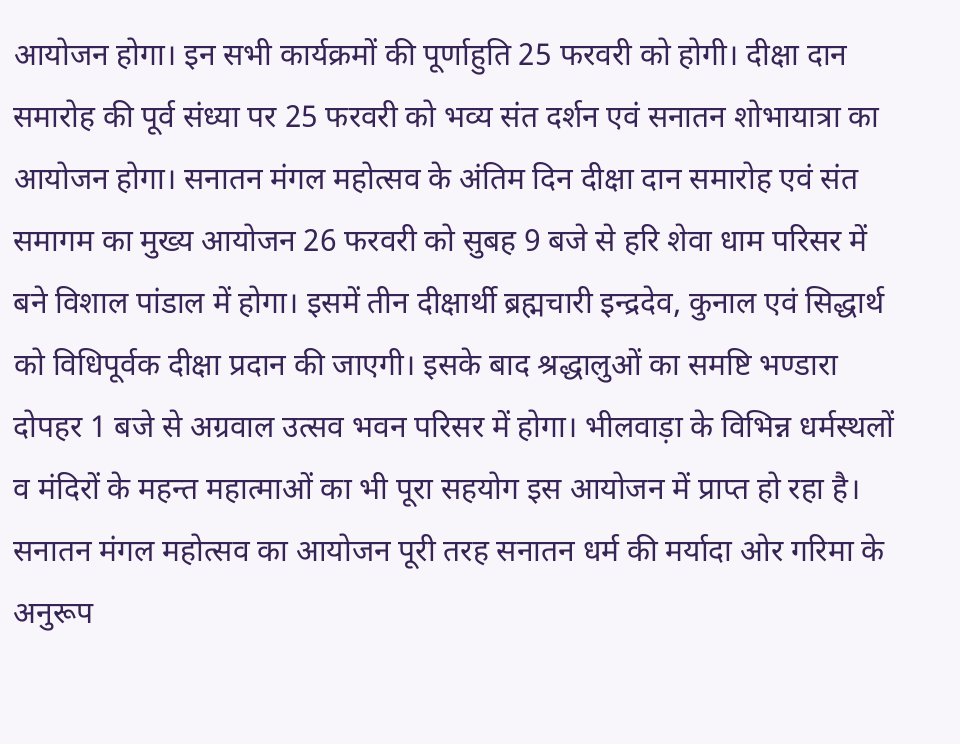आयोजन होगा। इन सभी कार्यक्रमों की पूर्णाहुति 25 फरवरी को होगी। दीक्षा दान समारोह की पूर्व संध्या पर 25 फरवरी को भव्य संत दर्शन एवं सनातन शोभायात्रा का आयोजन होगा। सनातन मंगल महोत्सव के अंतिम दिन दीक्षा दान समारोह एवं संत समागम का मुख्य आयोजन 26 फरवरी को सुबह 9 बजे से हरि शेवा धाम परिसर में बने विशाल पांडाल में होगा। इसमें तीन दीक्षार्थी ब्रह्मचारी इन्द्रदेव, कुनाल एवं सिद्धार्थ को विधिपूर्वक दीक्षा प्रदान की जाएगी। इसके बाद श्रद्धालुओं का समष्टि भण्डारा दोपहर 1 बजे से अग्रवाल उत्सव भवन परिसर में होगा। भीलवाड़ा के विभिन्न धर्मस्थलों व मंदिरों के महन्त महात्माओं का भी पूरा सहयोग इस आयोजन में प्राप्त हो रहा है। सनातन मंगल महोत्सव का आयोजन पूरी तरह सनातन धर्म की मर्यादा ओर गरिमा के अनुरूप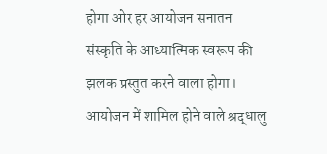होगा ओर हर आयोजन सनातन संस्कृति के आध्यात्मिक स्वरूप की झलक प्रस्तुत करने वाला होगा। आयोजन में शामिल होने वाले श्रद्धालु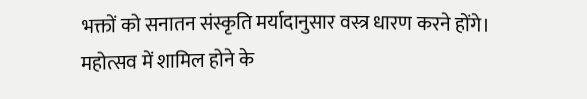भक्तों को सनातन संस्कृति मर्यादानुसार वस्त्र धारण करने होंगे। महोत्सव में शामिल होने के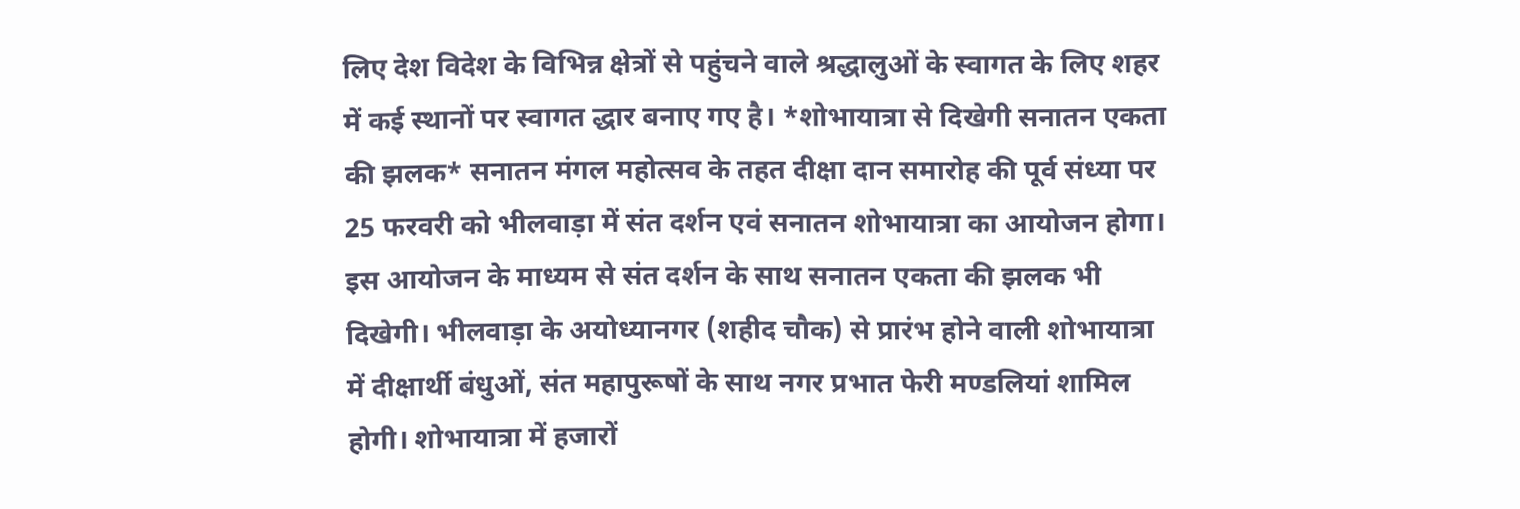लिए देश विदेश के विभिन्न क्षेत्रों से पहुंचने वाले श्रद्धालुओं के स्वागत के लिए शहर में कई स्थानों पर स्वागत द्धार बनाए गए है। *शोभायात्रा से दिखेगी सनातन एकता की झलक* सनातन मंगल महोत्सव के तहत दीक्षा दान समारोह की पूर्व संध्या पर 25 फरवरी को भीलवाड़ा में संत दर्शन एवं सनातन शोभायात्रा का आयोजन होगा। इस आयोजन के माध्यम से संत दर्शन के साथ सनातन एकता की झलक भी दिखेगी। भीलवाड़ा के अयोध्यानगर (शहीद चौक) से प्रारंभ होने वाली शोभायात्रा में दीक्षार्थी बंधुओं, संत महापुरूषों के साथ नगर प्रभात फेरी मण्डलियां शामिल होगी। शोभायात्रा में हजारों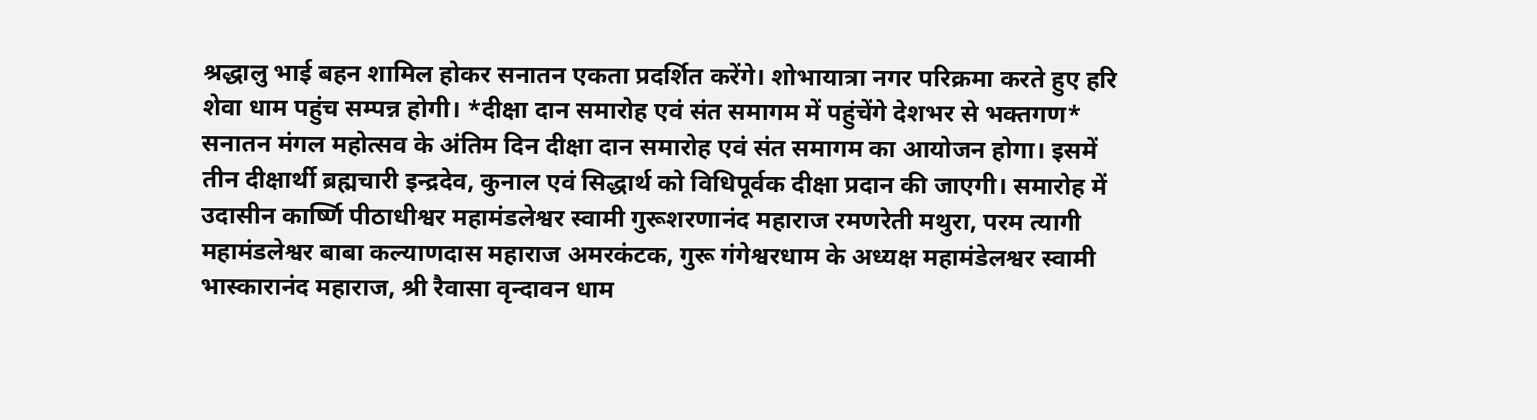श्रद्धालु भाई बहन शामिल होकर सनातन एकता प्रदर्शित करेंगे। शोभायात्रा नगर परिक्रमा करते हुए हरि शेवा धाम पहुंच सम्पन्न होगी। *दीक्षा दान समारोह एवं संत समागम में पहुंचेंगे देशभर से भक्तगण* सनातन मंगल महोत्सव के अंतिम दिन दीक्षा दान समारोह एवं संत समागम का आयोजन होगा। इसमें तीन दीक्षार्थी ब्रह्मचारी इन्द्रदेव, कुनाल एवं सिद्धार्थ को विधिपूर्वक दीक्षा प्रदान की जाएगी। समारोह में उदासीन कार्ष्णि पीठाधीश्वर महामंडलेश्वर स्वामी गुरूशरणानंद महाराज रमणरेती मथुरा, परम त्यागी महामंडलेश्वर बाबा कल्याणदास महाराज अमरकंटक, गुरू गंगेश्वरधाम के अध्यक्ष महामंडेलश्वर स्वामी भास्कारानंद महाराज, श्री रैवासा वृन्दावन धाम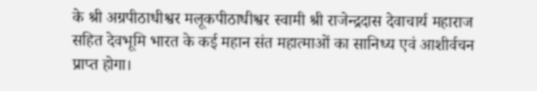के श्री अग्रपीठाधीश्वर मलूकपीठाधीश्वर स्वामी श्री राजेन्द्रदास देवाचार्य महाराज सहित देवभूमि भारत के कई महान संत महात्माओं का सानिध्य एवं आशीर्वचन प्राप्त होगा।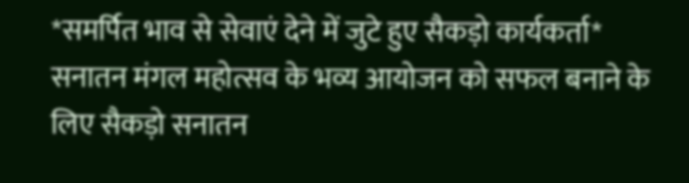*समर्पित भाव से सेवाएं देने में जुटे हुए सैकड़ो कार्यकर्ता* सनातन मंगल महोत्सव के भव्य आयोजन को सफल बनाने के लिए सैकड़ो सनातन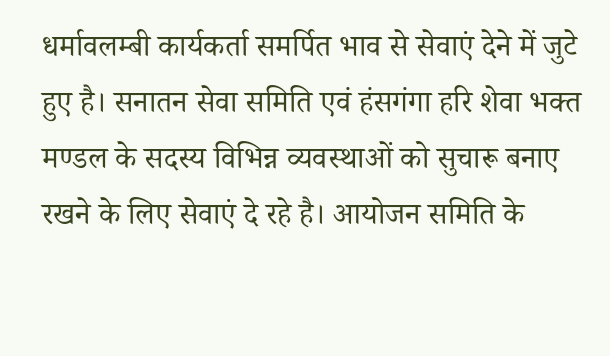धर्मावलम्बी कार्यकर्ता समर्पित भाव से सेवाएं देने में जुटे हुए है। सनातन सेवा समिति एवं हंसगंगा हरि शेवा भक्त मण्डल के सदस्य विभिन्न व्यवस्थाओं को सुचारू बनाए रखने के लिए सेवाएं दे रहे है। आयोजन समिति के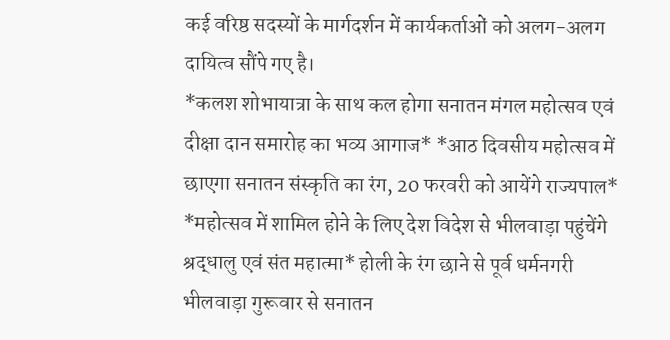कई वरिष्ठ सदस्यों के मार्गदर्शन में कार्यकर्ताओं को अलग-अलग दायित्व सौंपे गए है।
*कलश शोभायात्रा के साथ कल होगा सनातन मंगल महोत्सव एवं दीक्षा दान समारोह का भव्य आगाज* *आठ दिवसीय महोत्सव में छाएगा सनातन संस्कृति का रंग, 20 फरवरी को आयेंगे राज्यपाल* *महोत्सव में शामिल होने के लिए देश विदेश से भीलवाड़ा पहुंचेंगे श्रद्धालु एवं संत महात्मा* होली के रंग छाने से पूर्व धर्मनगरी भीलवाड़ा गुरूवार से सनातन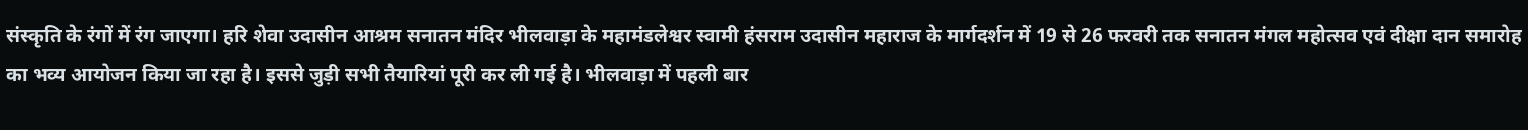संस्कृति के रंगों में रंग जाएगा। हरि शेवा उदासीन आश्रम सनातन मंदिर भीलवाड़ा के महामंडलेश्वर स्वामी हंसराम उदासीन महाराज के मार्गदर्शन में 19 से 26 फरवरी तक सनातन मंगल महोत्सव एवं दीक्षा दान समारोह का भव्य आयोजन किया जा रहा है। इससे जुड़ी सभी तैयारियां पूरी कर ली गई है। भीलवाड़ा में पहली बार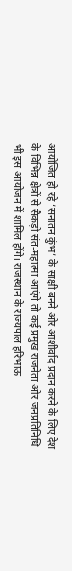आयोजित हो रहे ‘सनातन कुंभ’ के साक्षी बनने ओर आशीर्वाद प्रदान करने के लिए देश के विभिन्न क्षेत्रों से सैकड़ो संत-महात्मा आएंगे तो कई प्रमुख राजनेता ओर जनप्रतिनिधि भी इस आयोजन में शामिल होंगे। राजस्थान के राज्यपाल हरिभाऊ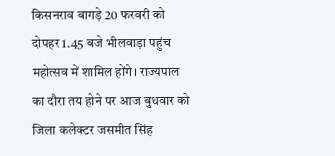किसनराव बागड़े 20 फरवरी को दोपहर 1.45 बजे भीलवाड़ा पहुंच महोत्सव में शामिल होंगे। राज्यपाल का दौरा तय होने पर आज बुधवार को जिला कलेक्टर जसमीत सिंह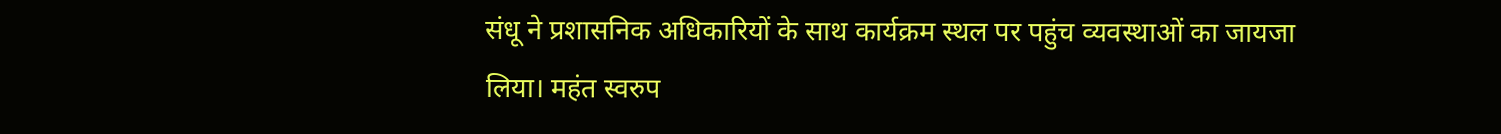संधू ने प्रशासनिक अधिकारियों के साथ कार्यक्रम स्थल पर पहुंच व्यवस्थाओं का जायजा लिया। महंत स्वरुप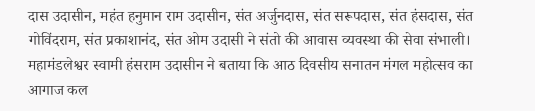दास उदासीन, महंत हनुमान राम उदासीन, संत अर्जुनदास, संत सरूपदास, संत हंसदास, संत गोविंदराम, संत प्रकाशानंद, संत ओम उदासी ने संतो की आवास व्यवस्था की सेवा संभाली। महामंडलेश्वर स्वामी हंसराम उदासीन ने बताया कि आठ दिवसीय सनातन मंगल महोत्सव का आगाज कल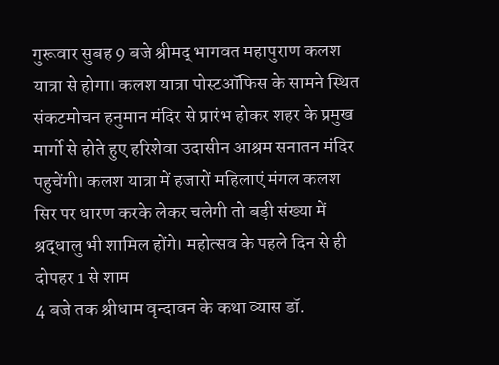गुरूवार सुबह 9 बजे श्रीमद् भागवत महापुराण कलश यात्रा से होगा। कलश यात्रा पोस्टऑफिस के सामने स्थित संकटमोचन हनुमान मंदिर से प्रारंभ होकर शहर के प्रमुख मार्गो से होते हुए हरिशेवा उदासीन आश्रम सनातन मंदिर पहुचेंगी। कलश यात्रा में हजारों महिलाएं मंगल कलश सिर पर धारण करके लेकर चलेगी तो बड़ी संख्या में श्रद्धालु भी शामिल होंगे। महोत्सव के पहले दिन से ही दोपहर 1 से शाम
4 बजे तक श्रीधाम वृन्दावन के कथा व्यास डॉ.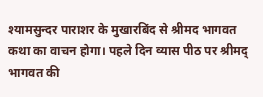श्यामसुन्दर पाराशर के मुखारबिंद से श्रीमद भागवत कथा का वाचन होगा। पहले दिन व्यास पीठ पर श्रीमद् भागवत की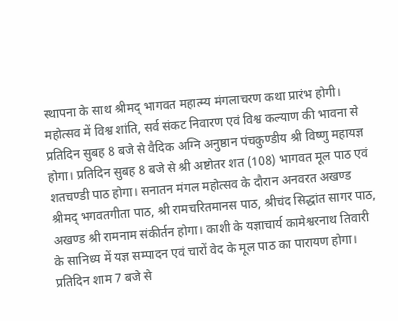स्थापना के साथ श्रीमद् भागवत महात्म्य मंगलाचरण कथा प्रारंभ होगी। महोत्सव में विश्व शांति, सर्व संकट निवारण एवं विश्व कल्याण की भावना से प्रतिदिन सुबह 8 बजे से वैदिक अग्नि अनुष्ठान पंचकुण्डीय श्री विष्णु महायज्ञ होगा। प्रतिदिन सुबह 8 बजे से श्री अष्टोतर शत (108) भागवत मूल पाठ एवं शतचण्डी पाठ होगा। सनातन मंगल महोत्सव के दौरान अनवरत अखण्ड श्रीमद् भगवतगीता पाठ, श्री रामचरितमानस पाठ, श्रीचंद सिद्धांत सागर पाठ, अखण्ड श्री रामनाम संकीर्तन होगा। काशी के यज्ञाचार्य कामेश्वरनाथ तिवारी के सानिध्य में यज्ञ सम्पादन एवं चारों वेद के मूल पाठ का पारायण होगा। प्रतिदिन शाम 7 बजे से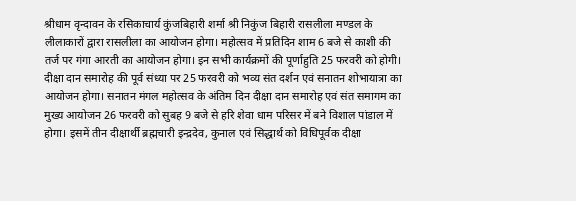श्रीधाम वृन्दावन के रसिकाचार्य कुंजबिहारी शर्मा श्री निकुंज बिहारी रासलीला मण्डल के लीलाकारों द्वारा रासलीला का आयोजन होगा। महोत्सव में प्रतिदिन शाम 6 बजे से काशी की तर्ज पर गंगा आरती का आयोजन होगा। इन सभी कार्यक्रमों की पूर्णाहुति 25 फरवरी को होगी। दीक्षा दान समारोह की पूर्व संध्या पर 25 फरवरी को भव्य संत दर्शन एवं सनातन शोभायात्रा का आयोजन होगा। सनातन मंगल महोत्सव के अंतिम दिन दीक्षा दान समारोह एवं संत समागम का मुख्य आयोजन 26 फरवरी को सुबह 9 बजे से हरि शेवा धाम परिसर में बने विशाल पांडाल में होगा। इसमें तीन दीक्षार्थी ब्रह्मचारी इन्द्रदेव, कुनाल एवं सिद्धार्थ को विधिपूर्वक दीक्षा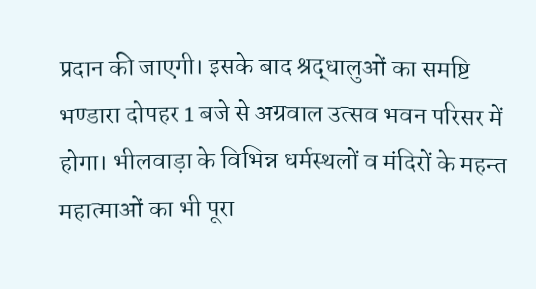प्रदान की जाएगी। इसके बाद श्रद्धालुओं का समष्टि भण्डारा दोपहर 1 बजे से अग्रवाल उत्सव भवन परिसर में होगा। भीलवाड़ा के विभिन्न धर्मस्थलों व मंदिरों के महन्त महात्माओं का भी पूरा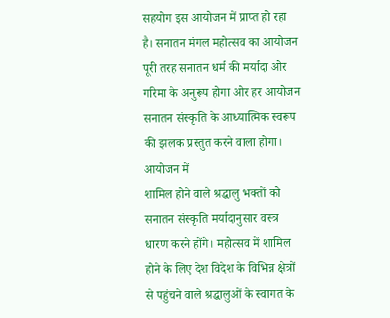सहयोग इस आयोजन में प्राप्त हो रहा है। सनातन मंगल महोत्सव का आयोजन पूरी तरह सनातन धर्म की मर्यादा ओर गरिमा के अनुरूप होगा ओर हर आयोजन सनातन संस्कृति के आध्यात्मिक स्वरूप की झलक प्रस्तुत करने वाला होगा। आयोजन में
शामिल होने वाले श्रद्धालु भक्तों को सनातन संस्कृति मर्यादानुसार वस्त्र धारण करने होंगे। महोत्सव में शामिल होने के लिए देश विदेश के विभिन्न क्षेत्रों से पहुंचने वाले श्रद्धालुओं के स्वागत के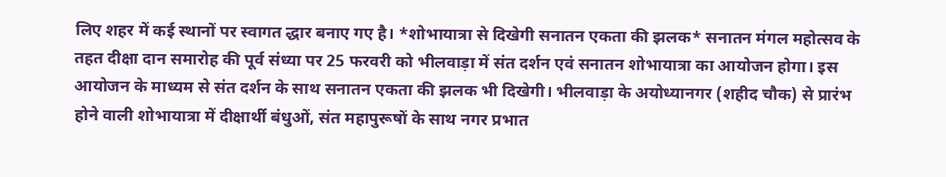लिए शहर में कई स्थानों पर स्वागत द्धार बनाए गए है। *शोभायात्रा से दिखेगी सनातन एकता की झलक* सनातन मंगल महोत्सव के तहत दीक्षा दान समारोह की पूर्व संध्या पर 25 फरवरी को भीलवाड़ा में संत दर्शन एवं सनातन शोभायात्रा का आयोजन होगा। इस आयोजन के माध्यम से संत दर्शन के साथ सनातन एकता की झलक भी दिखेगी। भीलवाड़ा के अयोध्यानगर (शहीद चौक) से प्रारंभ होने वाली शोभायात्रा में दीक्षार्थी बंधुओं, संत महापुरूषों के साथ नगर प्रभात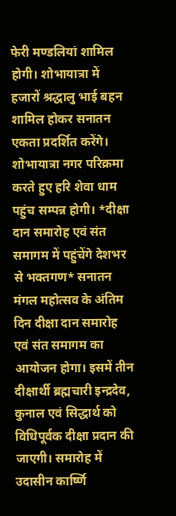फेरी मण्डलियां शामिल होगी। शोभायात्रा में हजारों श्रद्धालु भाई बहन शामिल होकर सनातन एकता प्रदर्शित करेंगे। शोभायात्रा नगर परिक्रमा करते हुए हरि शेवा धाम पहुंच सम्पन्न होगी। *दीक्षा दान समारोह एवं संत समागम में पहुंचेंगे देशभर से भक्तगण* सनातन मंगल महोत्सव के अंतिम दिन दीक्षा दान समारोह एवं संत समागम का आयोजन होगा। इसमें तीन दीक्षार्थी ब्रह्मचारी इन्द्रदेव, कुनाल एवं सिद्धार्थ को विधिपूर्वक दीक्षा प्रदान की जाएगी। समारोह में उदासीन कार्ष्णि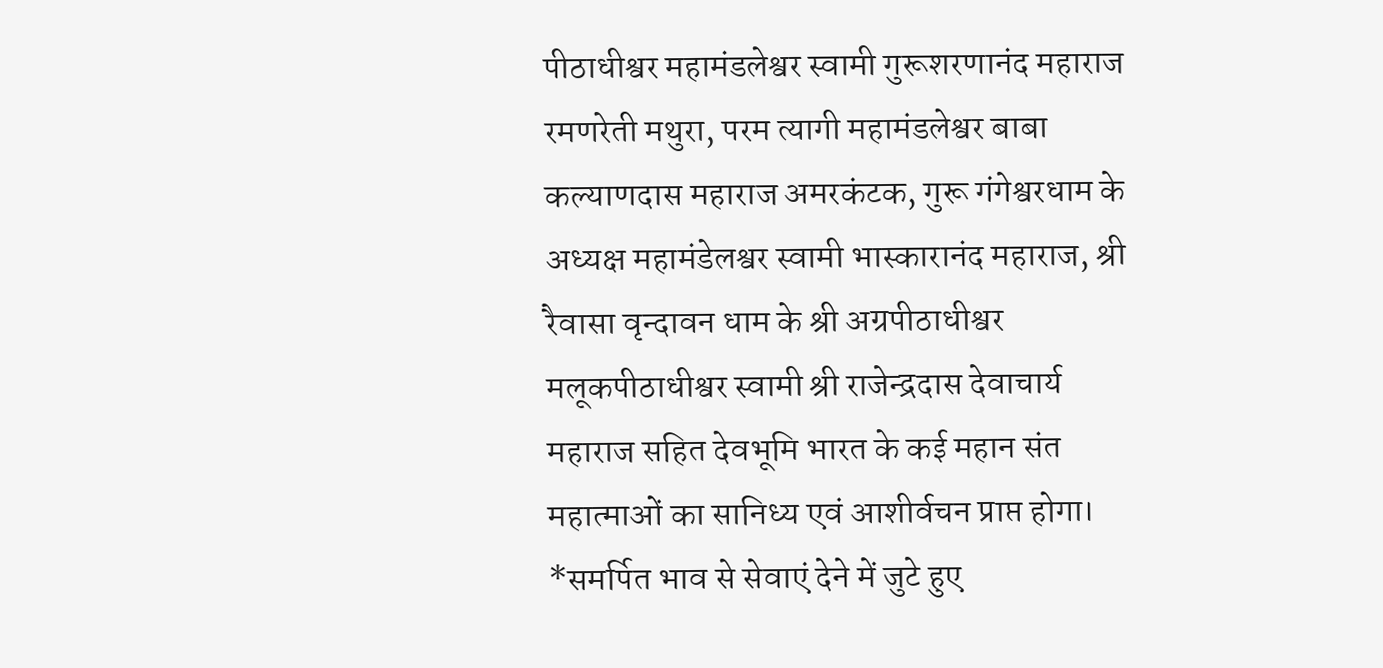पीठाधीश्वर महामंडलेश्वर स्वामी गुरूशरणानंद महाराज रमणरेती मथुरा, परम त्यागी महामंडलेश्वर बाबा कल्याणदास महाराज अमरकंटक, गुरू गंगेश्वरधाम के अध्यक्ष महामंडेलश्वर स्वामी भास्कारानंद महाराज, श्री रैवासा वृन्दावन धाम के श्री अग्रपीठाधीश्वर मलूकपीठाधीश्वर स्वामी श्री राजेन्द्रदास देवाचार्य महाराज सहित देवभूमि भारत के कई महान संत महात्माओं का सानिध्य एवं आशीर्वचन प्राप्त होगा। *समर्पित भाव से सेवाएं देने में जुटे हुए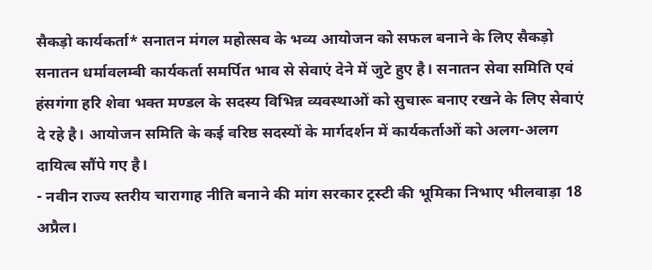सैकड़ो कार्यकर्ता* सनातन मंगल महोत्सव के भव्य आयोजन को सफल बनाने के लिए सैकड़ो सनातन धर्मावलम्बी कार्यकर्ता समर्पित भाव से सेवाएं देने में जुटे हुए है। सनातन सेवा समिति एवं हंसगंगा हरि शेवा भक्त मण्डल के सदस्य विभिन्न व्यवस्थाओं को सुचारू बनाए रखने के लिए सेवाएं दे रहे है। आयोजन समिति के कई वरिष्ठ सदस्यों के मार्गदर्शन में कार्यकर्ताओं को अलग-अलग दायित्व सौंपे गए है।
- नवीन राज्य स्तरीय चारागाह नीति बनाने की मांग सरकार ट्रस्टी की भूमिका निभाए भीलवाड़ा 18 अप्रैल।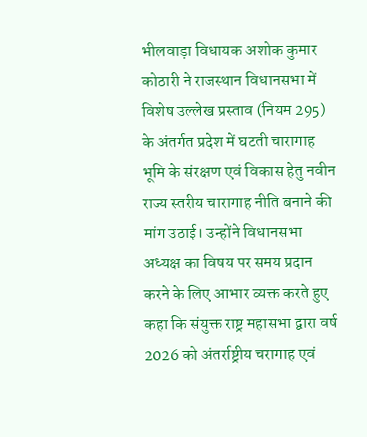भीलवाड़ा विधायक अशोक कुमार कोठारी ने राजस्थान विधानसभा में विशेष उल्लेख प्रस्ताव (नियम 295) के अंतर्गत प्रदेश में घटती चारागाह भूमि के संरक्षण एवं विकास हेतु नवीन राज्य स्तरीय चारागाह नीति बनाने की मांग उठाई। उन्होंने विधानसभा अध्यक्ष का विषय पर समय प्रदान करने के लिए आभार व्यक्त करते हुए कहा कि संयुक्त राष्ट्र महासभा द्वारा वर्ष 2026 को अंतर्राष्ट्रीय चरागाह एवं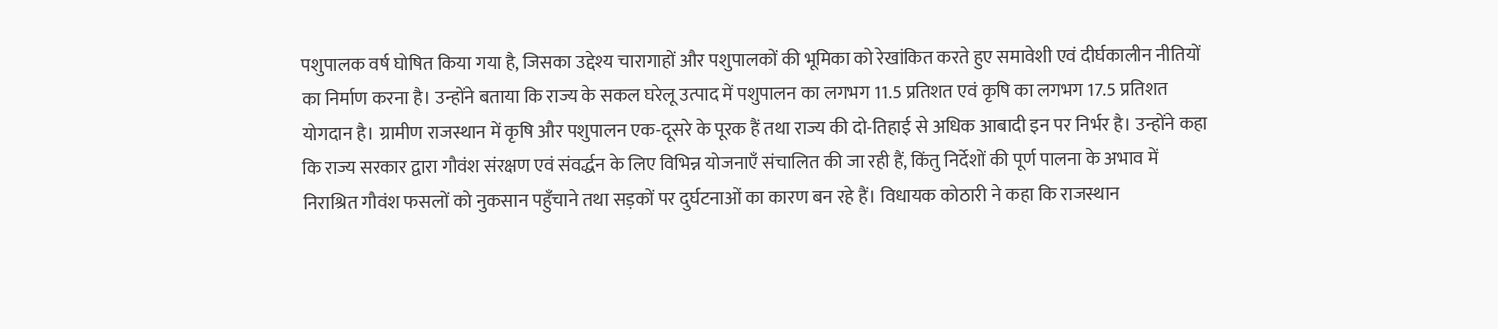पशुपालक वर्ष घोषित किया गया है, जिसका उद्देश्य चारागाहों और पशुपालकों की भूमिका को रेखांकित करते हुए समावेशी एवं दीर्घकालीन नीतियों का निर्माण करना है। उन्होंने बताया कि राज्य के सकल घरेलू उत्पाद में पशुपालन का लगभग 11.5 प्रतिशत एवं कृषि का लगभग 17.5 प्रतिशत योगदान है। ग्रामीण राजस्थान में कृषि और पशुपालन एक-दूसरे के पूरक हैं तथा राज्य की दो-तिहाई से अधिक आबादी इन पर निर्भर है। उन्होंने कहा कि राज्य सरकार द्वारा गौवंश संरक्षण एवं संवर्द्धन के लिए विभिन्न योजनाएँ संचालित की जा रही हैं, किंतु निर्देशों की पूर्ण पालना के अभाव में निराश्रित गौवंश फसलों को नुकसान पहुँचाने तथा सड़कों पर दुर्घटनाओं का कारण बन रहे हैं। विधायक कोठारी ने कहा कि राजस्थान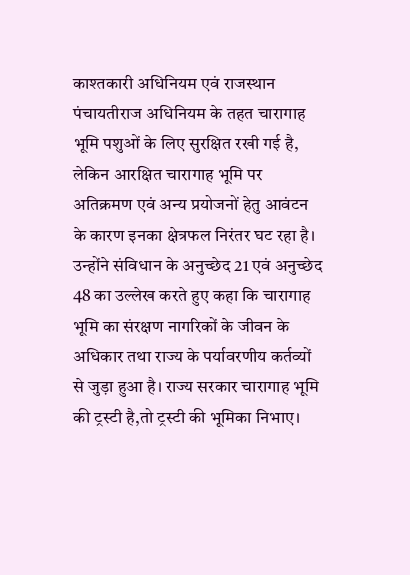काश्तकारी अधिनियम एवं राजस्थान पंचायतीराज अधिनियम के तहत चारागाह भूमि पशुओं के लिए सुरक्षित रखी गई है, लेकिन आरक्षित चारागाह भूमि पर अतिक्रमण एवं अन्य प्रयोजनों हेतु आवंटन के कारण इनका क्षेत्रफल निरंतर घट रहा है। उन्होंने संविधान के अनुच्छेद 21 एवं अनुच्छेद 48 का उल्लेख करते हुए कहा कि चारागाह भूमि का संरक्षण नागरिकों के जीवन के अधिकार तथा राज्य के पर्यावरणीय कर्तव्यों से जुड़ा हुआ है। राज्य सरकार चारागाह भूमि की ट्रस्टी है,तो ट्रस्टी की भूमिका निभाए।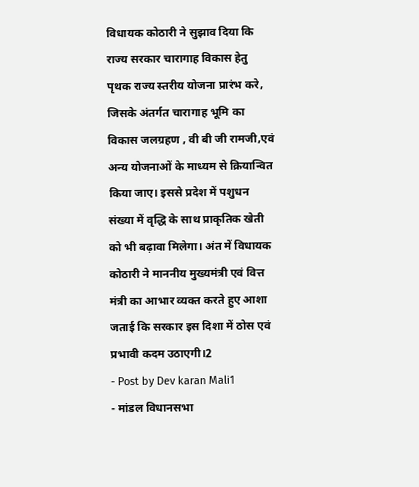विधायक कोठारी ने सुझाव दिया कि राज्य सरकार चारागाह विकास हेतु पृथक राज्य स्तरीय योजना प्रारंभ करे, जिसके अंतर्गत चारागाह भूमि का विकास जलग्रहण , वी बी जी रामजी,एवं अन्य योजनाओं के माध्यम से क्रियान्वित किया जाए। इससे प्रदेश में पशुधन संख्या में वृद्धि के साथ प्राकृतिक खेती को भी बढ़ावा मिलेगा। अंत में विधायक कोठारी ने माननीय मुख्यमंत्री एवं वित्त मंत्री का आभार व्यक्त करते हुए आशा जताई कि सरकार इस दिशा में ठोस एवं प्रभावी कदम उठाएगी।2
- Post by Dev karan Mali1
- मांडल विधानसभा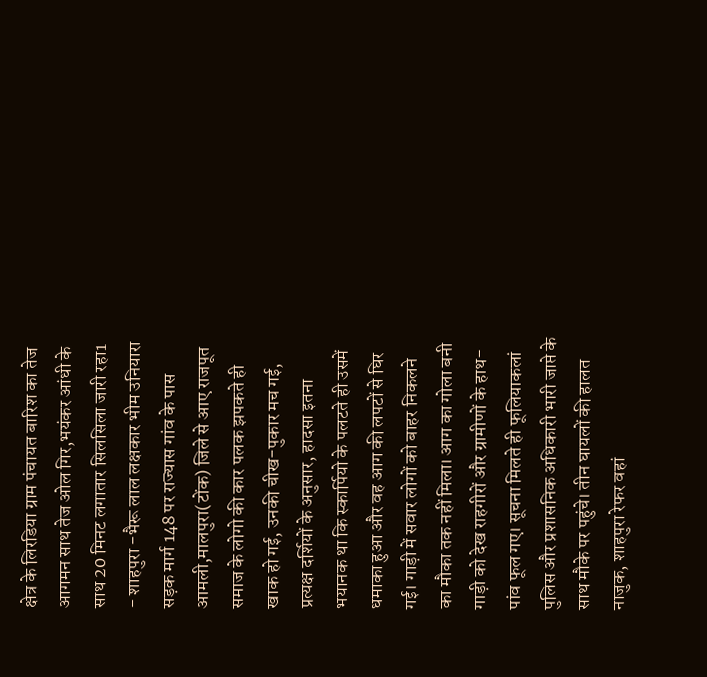क्षेत्र के लिरडिया ग्राम पंचायत बारिश का तेज आगमन साथ तेज ओल गिर,भयंकर आंधी के साथ 20 मिनट लगातार सिलसिला जारी रहा1
- शाहपुरा -भैरू लाल लक्षकार भीम उनियारा सड़क मार्ग 148 पर राज्यास गांव के पास आमली,मालपुरा(टोंक) जिले से आए राजपूत समाज के लोगो की कार पलक झपकते ही खाक हो गई, उनकी चीख-पुकार मच गई, प्रत्यक्ष दर्शियों के अनुसार, हादसा इतना भयानक था कि स्कार्पियो के पलटते ही उसमें धमाका हुआ और वह आग की लपटों से घिर गई। गाड़ी में सवार लोगों को बाहर निकलने का मौका तक नहीं मिला। आग का गोला बनी गाड़ी को देख राहगीरों और ग्रामीणों के हाथ-पांव फूल गए। सूचना मिलते ही फूलियाकलां पुलिस और प्रशासनिक अधिकारी भारी जाप्ते के साथ मौके पर पहुंचे। तीन घायलों की हालत नाजुक, शाहपुरा रेफर वहां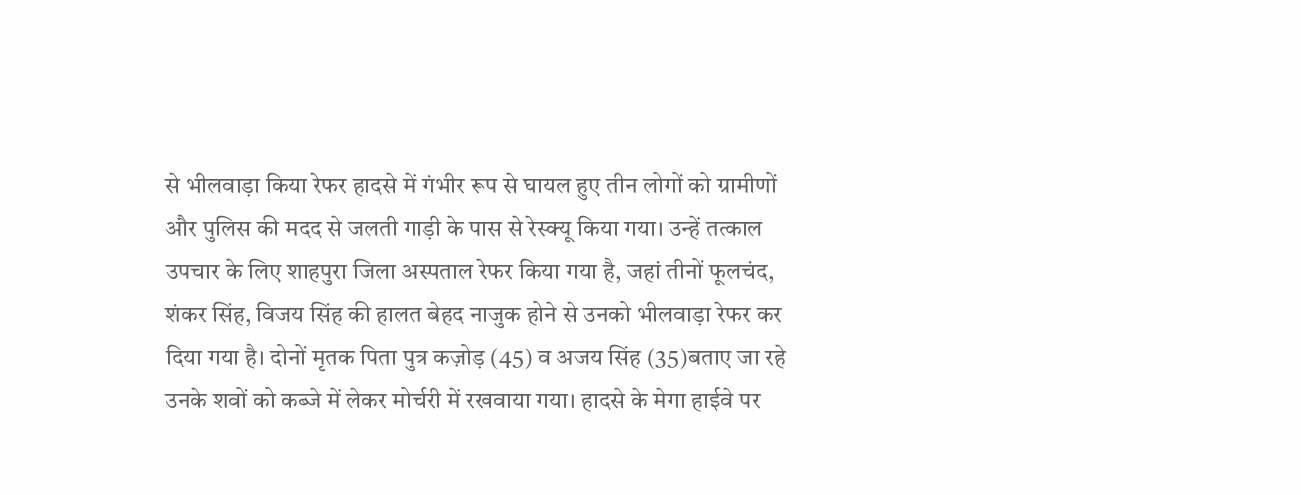से भीलवाड़ा किया रेफर हादसे में गंभीर रूप से घायल हुए तीन लोगों को ग्रामीणों और पुलिस की मदद से जलती गाड़ी के पास से रेस्क्यू किया गया। उन्हें तत्काल उपचार के लिए शाहपुरा जिला अस्पताल रेफर किया गया है, जहां तीनों फूलचंद, शंकर सिंह, विजय सिंह की हालत बेहद नाजुक होने से उनको भीलवाड़ा रेफर कर दिया गया है। दोनों मृतक पिता पुत्र कज़ोड़ (45) व अजय सिंह (35)बताए जा रहे उनके शवों को कब्जे में लेकर मोर्चरी में रखवाया गया। हादसे के मेगा हाईवे पर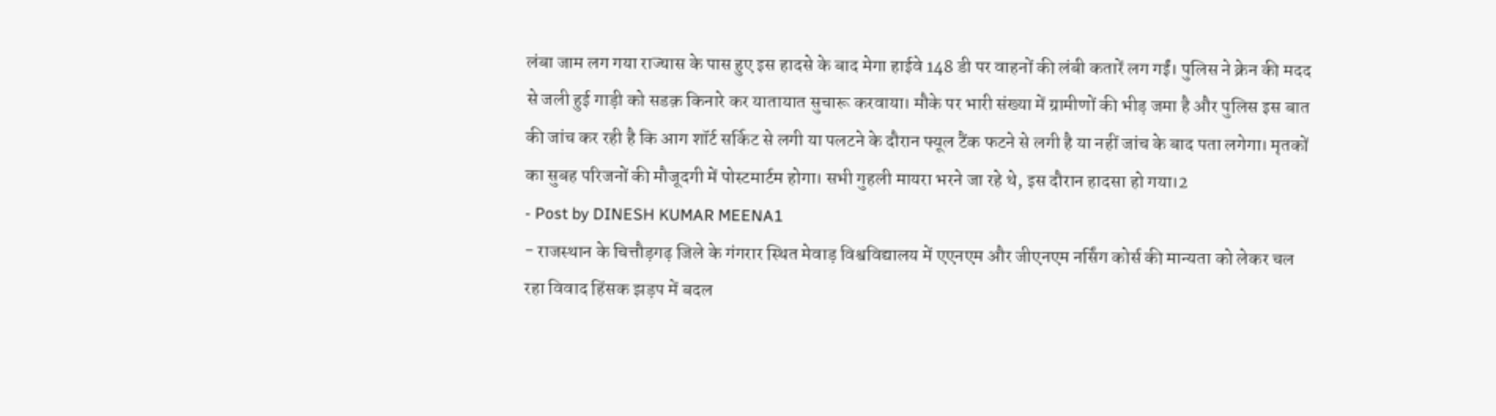लंबा जाम लग गया राज्यास के पास हुए इस हादसे के बाद मेगा हाईवे 148 डी पर वाहनों की लंबी कतारें लग गईं। पुलिस ने क्रेन की मदद से जली हुई गाड़ी को सडक़ किनारे कर यातायात सुचारू करवाया। मौके पर भारी संख्या में ग्रामीणों की भीड़ जमा है और पुलिस इस बात की जांच कर रही है कि आग शॉर्ट सर्किट से लगी या पलटने के दौरान फ्यूल टैंक फटने से लगी है या नहीं जांच के बाद पता लगेगा। मृतकों का सुबह परिजनों की मौजूदगी में पोस्टमार्टम होगा। सभी गुहली मायरा भरने जा रहे थे, इस दौरान हादसा हो गया।2
- Post by DINESH KUMAR MEENA1
- राजस्थान के चित्तौड़गढ़ जिले के गंगरार स्थित मेवाड़ विश्वविद्यालय में एएनएम और जीएनएम नर्सिंग कोर्स की मान्यता को लेकर चल रहा विवाद हिंसक झड़प में बदल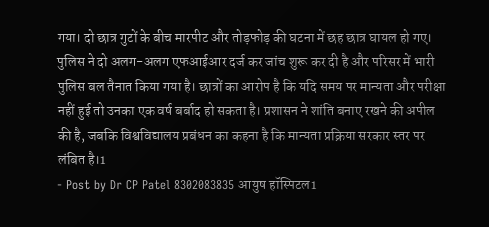गया। दो छात्र गुटों के बीच मारपीट और तोड़फोड़ की घटना में छह छात्र घायल हो गए। पुलिस ने दो अलग-अलग एफआईआर दर्ज कर जांच शुरू कर दी है और परिसर में भारी पुलिस बल तैनात किया गया है। छात्रों का आरोप है कि यदि समय पर मान्यता और परीक्षा नहीं हुई तो उनका एक वर्ष बर्बाद हो सकता है। प्रशासन ने शांति बनाए रखने की अपील की है, जबकि विश्वविद्यालय प्रबंधन का कहना है कि मान्यता प्रक्रिया सरकार स्तर पर लंबित है।1
- Post by Dr CP Patel 8302083835 आयुष हॉस्पिटल1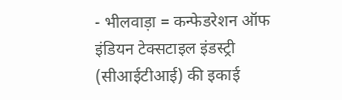- भीलवाड़ा = कन्फेडरेशन ऑफ इंडियन टेक्सटाइल इंडस्ट्री (सीआईटीआई) की इकाई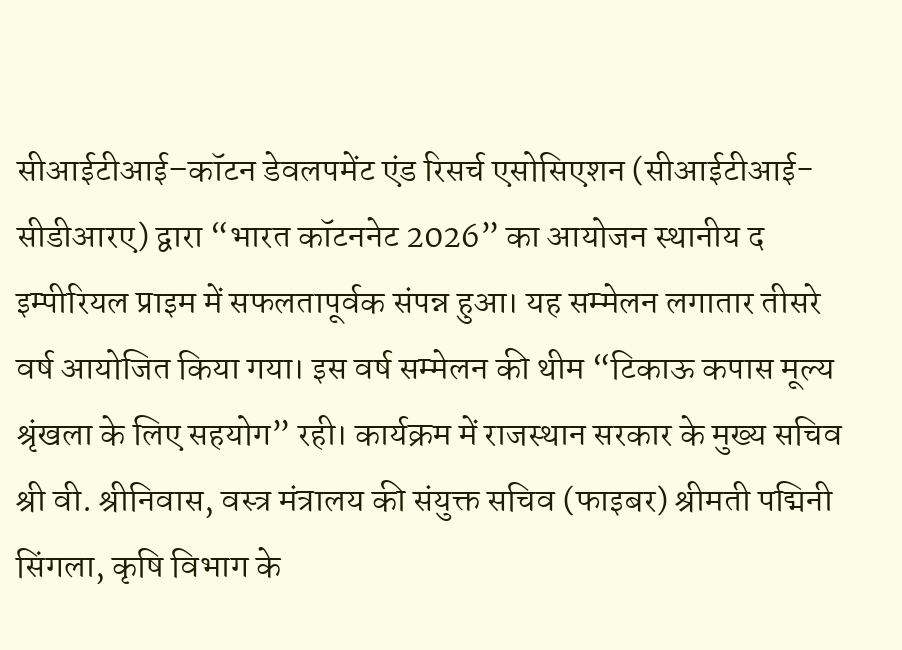सीआईटीआई–कॉटन डेवलपमेंट एंड रिसर्च एसोसिएशन (सीआईटीआई-सीडीआरए) द्वारा “भारत कॉटननेट 2026” का आयोजन स्थानीय द इम्पीरियल प्राइम में सफलतापूर्वक संपन्न हुआ। यह सम्मेलन लगातार तीसरे वर्ष आयोजित किया गया। इस वर्ष सम्मेलन की थीम “टिकाऊ कपास मूल्य श्रृंखला के लिए सहयोग” रही। कार्यक्रम में राजस्थान सरकार के मुख्य सचिव श्री वी. श्रीनिवास, वस्त्र मंत्रालय की संयुक्त सचिव (फाइबर) श्रीमती पद्मिनी सिंगला, कृषि विभाग के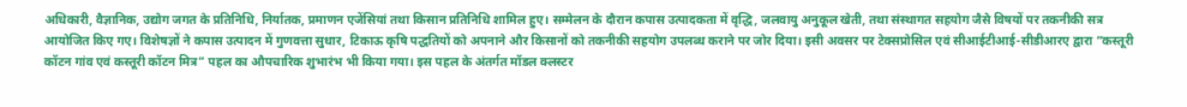अधिकारी, वैज्ञानिक, उद्योग जगत के प्रतिनिधि, निर्यातक, प्रमाणन एजेंसियां तथा किसान प्रतिनिधि शामिल हुए। सम्मेलन के दौरान कपास उत्पादकता में वृद्धि, जलवायु अनुकूल खेती, तथा संस्थागत सहयोग जैसे विषयों पर तकनीकी सत्र आयोजित किए गए। विशेषज्ञों ने कपास उत्पादन में गुणवत्ता सुधार, टिकाऊ कृषि पद्धतियों को अपनाने और किसानों को तकनीकी सहयोग उपलब्ध कराने पर जोर दिया। इसी अवसर पर टेक्सप्रोसिल एवं सीआईटीआई-सीडीआरए द्वारा “कस्तूरी कॉटन गांव एवं कस्तूरी कॉटन मित्र” पहल का औपचारिक शुभारंभ भी किया गया। इस पहल के अंतर्गत मॉडल क्लस्टर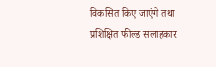विकसित किए जाएंगे तथा प्रशिक्षित फील्ड सलाहकार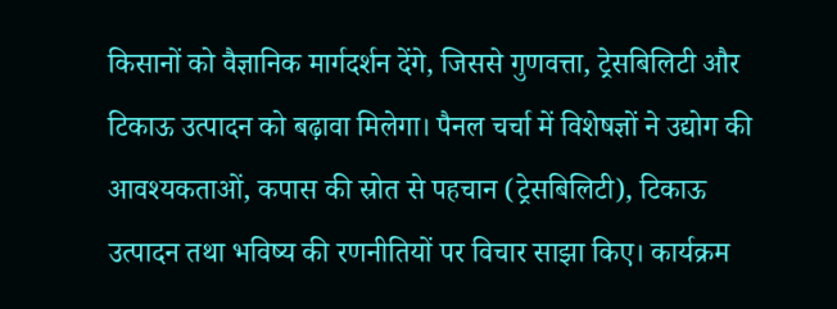किसानों को वैज्ञानिक मार्गदर्शन देंगे, जिससे गुणवत्ता, ट्रेसबिलिटी और टिकाऊ उत्पादन को बढ़ावा मिलेगा। पैनल चर्चा में विशेषज्ञों ने उद्योग की आवश्यकताओं, कपास की स्रोत से पहचान (ट्रेसबिलिटी), टिकाऊ उत्पादन तथा भविष्य की रणनीतियों पर विचार साझा किए। कार्यक्रम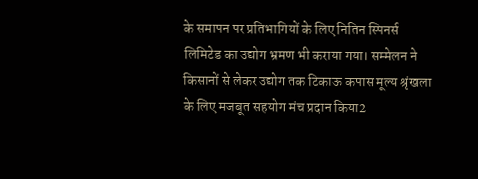के समापन पर प्रतिभागियों के लिए नितिन स्पिनर्स लिमिटेड का उद्योग भ्रमण भी कराया गया। सम्मेलन ने किसानों से लेकर उद्योग तक टिकाऊ कपास मूल्य श्रृंखला के लिए मजबूत सहयोग मंच प्रदान किया2